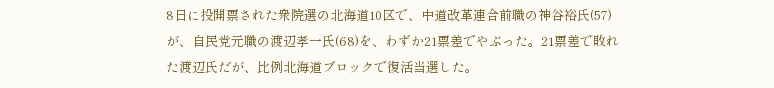8日に投開票された衆院選の北海道10区で、中道改革連合前職の神谷裕氏(57)が、自民党元職の渡辺孝一氏(68)を、わずか21票差でやぶった。21票差で敗れた渡辺氏だが、比例北海道ブロックで復活当選した。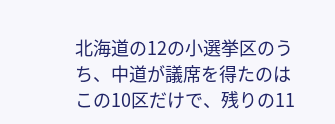北海道の12の小選挙区のうち、中道が議席を得たのはこの10区だけで、残りの11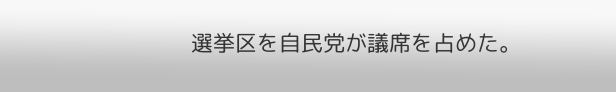選挙区を自民党が議席を占めた。